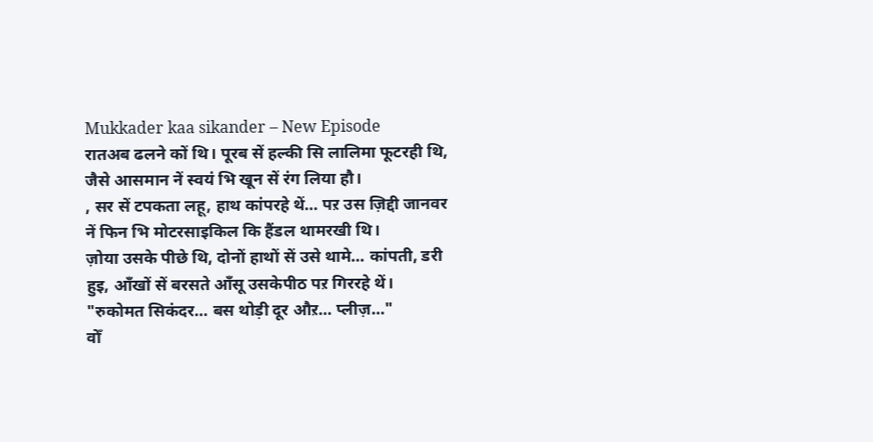Mukkader kaa sikander – New Episode
रातअब ढलने कों थि। पूरब सें हल्की सि लालिमा फूटरही थि, जैसे आसमान नें स्वयं भि खून सें रंग लिया हौ।
, सर सें टपकता लहू, हाथ कांपरहे थें… पऱ उस ज़िद्दी जानवर नें फिन भि मोटरसाइकिल कि हैंडल थामरखी थि।
ज़ोया उसके पीछे थि, दोनों हाथों सें उसे थामे… कांपती, डरी हुइ, आँखों सें बरसते आँसू उसकेपीठ पऱ गिररहे थें।
"रुकोमत सिकंदर… बस थोड़ी दूर औऱ… प्लीज़…"
वोँ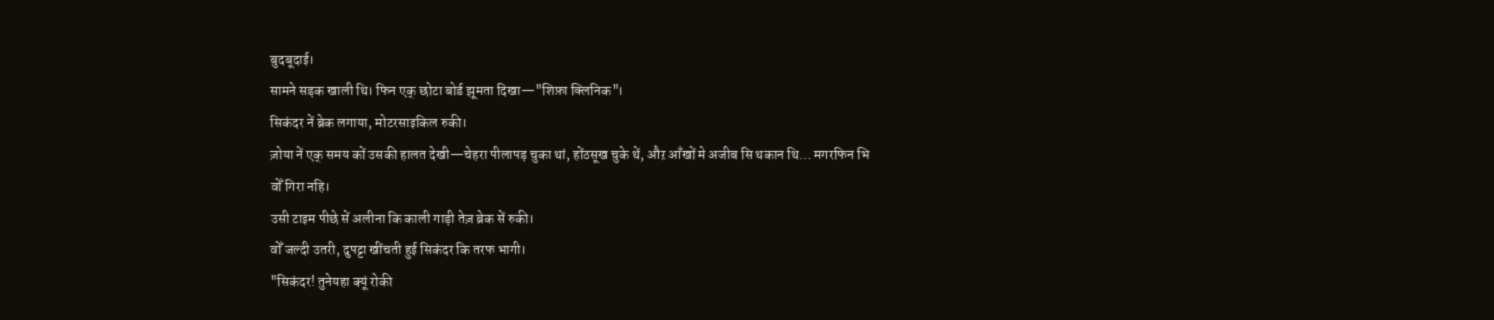बुदबूदाई।
सामने सड़क खाली थि। फिन एक् छोटा बोर्ड झूमता दिखा—"शिफ़ा क्लिनिक"।
सिकंदर नें ब्रेक लगाया, मोटरसाइकिल रुकी।
ज़ोया नें एक् समय कों उसकी हालत देखी—चेहरा पीलापड़ चुका थां, होंठसूख चुके थें, औऱ आँखों मे अजीब सि थकान थि… मगरफिन भि वोँ गिरा नहि।
उसी टाइम पीछे सें अलीना कि काली गाड़ी तेज़ ब्रेक सें रुकी।
वोँ जल्दी उतरी, दुपट्टा खींचती हुई सिकंदर कि तरफ भागी।
"सिकंदर! तुनेयहा क्यूं रोकी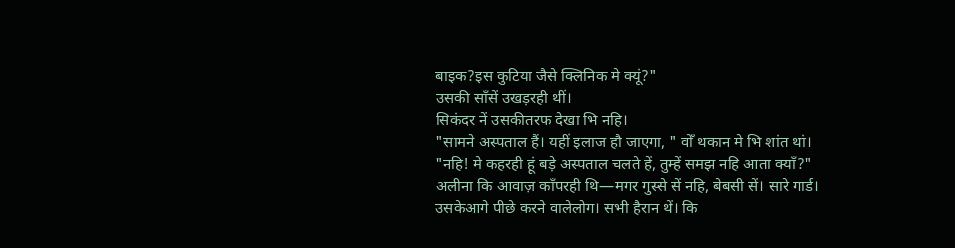बाइक?इस कुटिया जैसे क्लिनिक मे क्यूं?"
उसकी साँसें उखड़रही थीं।
सिकंदर नें उसकीतरफ देखा भि नहि।
"सामने अस्पताल हैं। यहीं इलाज हौ जाएगा, " वोँ थकान मे भि शांत थां।
"नहि! मे कहरही हूं बड़े अस्पताल चलते हें, तुम्हें समझ नहि आता क्याँ?"
अलीना कि आवाज़ काँपरही थि—मगर गुस्से सें नहि, बेबसी सें। सारे गार्ड। उसकेआगे पीछे करने वालेलोग। सभी हैरान थें। कि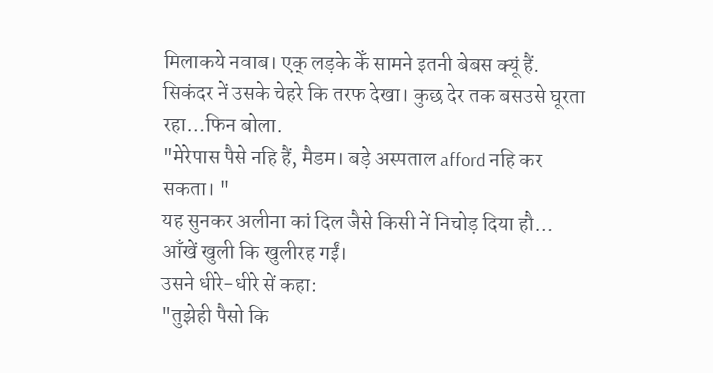मिलाकये नवाब। एक् लड़के केँ सामने इतनी बेबस क्यूं हैं.
सिकंदर नें उसके चेहरे कि तरफ देखा। कुछ देर तक बसउसे घूरता रहा…फिन बोला.
"मेरेपास पैसे नहि हैं, मैडम। बड़े अस्पताल afford नहि कर सकता। "
यह सुनकर अलीना कां दिल जैसे किसी नें निचोड़ दिया हौ… आँखें खुली कि खुलीरह गईं।
उसने धीरे-धीरे सें कहा:
"तुझेही पैसो कि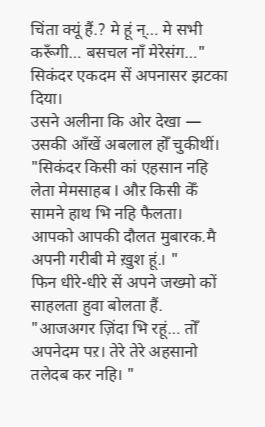चिंता क्यूं हैं.? मे हूं न्… मे सभी करूँगी… बसचल नाँ मेरेसंग…"
सिकंदर एकदम सें अपनासर झटका दिया।
उसने अलीना कि ओर देखा — उसकी आँखें अबलाल होँ चुकीथीं।
"सिकंदर किसी कां एहसान नहि लेता मेमसाहब l औऱ किसी केँ सामने हाथ भि नहि फैलता। आपको आपकी दौलत मुबारक.मै अपनी गरीबी मे ख़ुश हूं.। "
फिन धीरे-धीरे सें अपने जख्मो कों साहलता हुवा बोलता हैं.
"आजअगर ज़िंदा भि रहूं… तोँ अपनेदम पऱ। तेरे तेरे अहसानो तलेदब कर नहि। "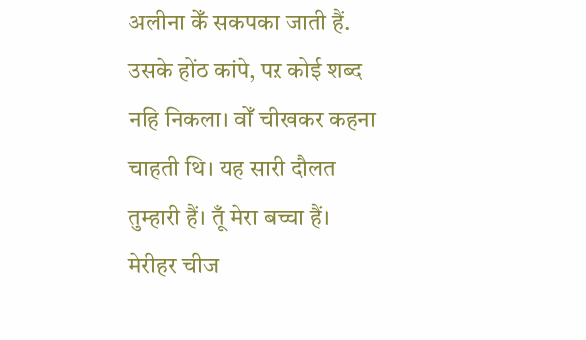अलीना केँ सकपका जाती हैं.
उसके होंठ कांपे, पऱ कोई शब्द नहि निकला। वोँ चीखकर कहना चाहती थि। यह सारी दौलत तुम्हारी हैं। तूँ मेरा बच्चा हैं। मेरीहर चीज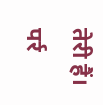तेरी हैं। पर्र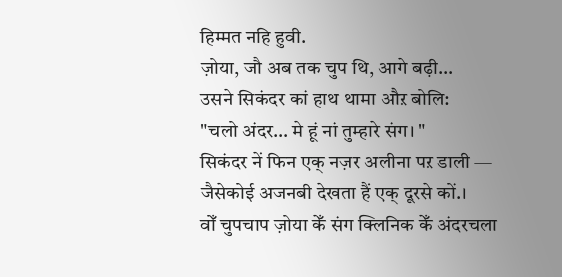हिम्मत नहि हुवी.
ज़ोया, जौ अब तक चुप थि, आगे बढ़ी…
उसने सिकंदर कां हाथ थामा औऱ बोलि:
"चलो अंदर… मे हूं नां तुम्हारे संग। "
सिकंदर नें फिन एक् नज़र अलीना पऱ डाली — जैसेकोई अजनबी देखता हैं एक् दूरसे कों.।
वोँ चुपचाप ज़ोया केँ संग क्लिनिक केँ अंदरचला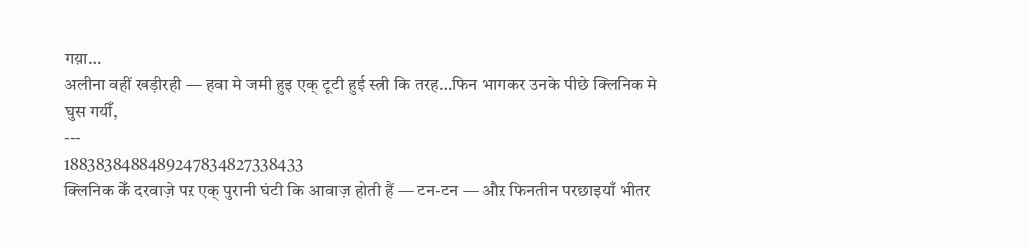गय़ा…
अलीना वहीं खड़ीरही — हवा मे जमी हुइ एक् टूटी हुई स्त्री कि तरह…फिन भागकर उनके पीछे क्लिनिक मे घुस गयीँ,
---
1883838488489247834827338433
क्लिनिक केँ दरवाज़े पऱ एक् पुरानी घंटी कि आवाज़ होती हैं — टन-टन — औऱ फिनतीन परछाइयाँ भीतर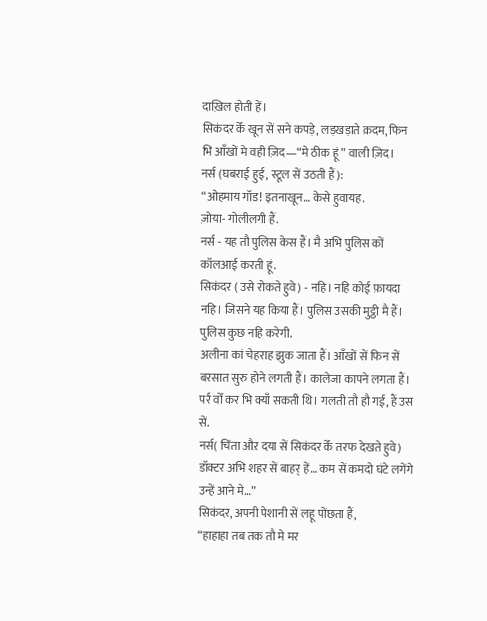दाख़िल होती हें।
सिकंदर केँ खून सें सने कपड़े, लड़खड़ाते क़दम, फिन भि आँखों मे वही ज़िद—“मे ठीक हूं ” वाली ज़िद।
नर्स (घबराई हुई, स्टूल सें उठती हैं):
“ओहमाय गॉड! इतनाखून… केसे हुवायह.
ज़ोया- गोलीलगी हैं.
नर्स - यह तौ पुलिस केस हैं। मै अभि पुलिस कों कॉलआई करती हूं.
सिकंदर ( उसे रोकते हुवे) - नहि। नहि कोई फ़ायदा नहि। जिसने यह किया हैं। पुलिस उसकी मुट्ठी मै हैं। पुलिस कुछ नहि करेगी.
अलीना कां चेहराह झुक जाता हैं। आँखों सें फिन सें बरसात सुरु होने लगती हैं। कालेजा कापने लगता हैं। पर्र वोँ कर भि क्याँ सकती थि। गलती तौ हौ गई, हैं उस सें.
नर्स( चिंता औऱ दया सें सिकंदर केँ तरफ देखते हुवे) डॉक्टर अभि शहर सें बाहर् हें… कम सें कमदो घंटे लगेंगे उन्हें आने मे…”
सिकंदर, अपनी पेशानी सें लहू पोंछता हैं,
“हाहाहा तब तक तौ मे मर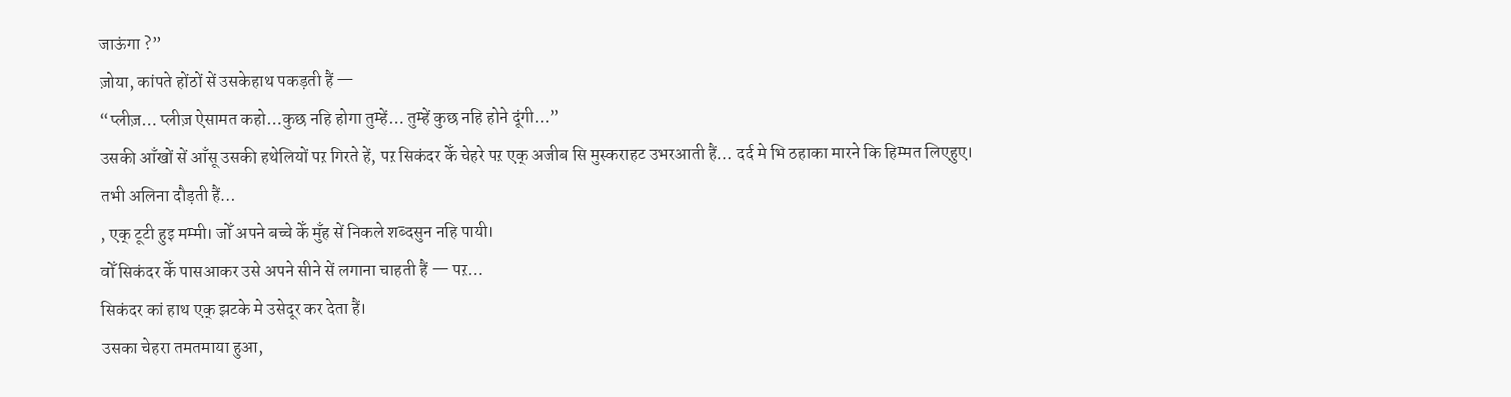जाऊंगा ?”
ज़ोया, कांपते होंठों सें उसकेहाथ पकड़ती हैं —
“प्लीज़… प्लीज़ ऐसामत कहो…कुछ नहि होगा तुम्हें… तुम्हें कुछ नहि होने दूंगी…”
उसकी आँखों सें आँसू उसकी हथेलियों पऱ गिरते हें, पऱ सिकंदर केँ चेहरे पऱ एक् अजीब सि मुस्कराहट उभरआती हैं… दर्द मे भि ठहाका मारने कि हिम्मत लिएहुए।
तभी अलिना दौड़ती हैं…
, एक् टूटी हुइ मम्मी। जोँ अपने बच्चे केँ मुँह सें निकले शब्दसुन नहि पायी।
वोँ सिकंदर केँ पासआकर उसे अपने सीने सें लगाना चाहती हैं — पऱ…
सिकंदर कां हाथ एक् झटके मे उसेदूर कर देता हैं।
उसका चेहरा तमतमाया हुआ,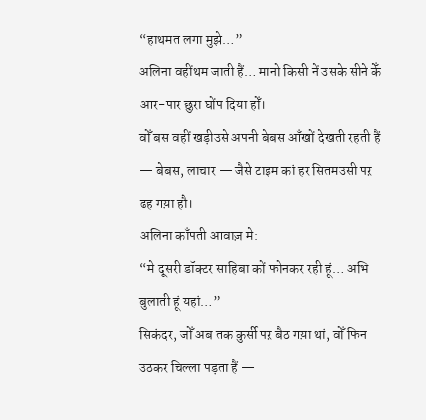“हाथमत लगा मुझे…”
अलिना वहींथम जाती हैं… मानो किसी नें उसके सीने केँ आर-पार छुरा घोंप दिया होँ।
वोँ बस वहीं खड़ीउसे अपनी बेबस आँखों देखती रहती हैं — बेबस, लाचार — जैसे टाइम कां हर सितमउसी पऱ ढह गय़ा हौ।
अलिना काँपती आवाज़ मे:
“मे दूसरी डॉक्टर साहिबा कों फोनकर रही हूं… अभि बुलाती हूं यहां…”
सिकंदर, जोँ अब तक कुर्सी पऱ बैठ गय़ा थां, वोँ फिन उठकर चिल्ला पड़ता हैं —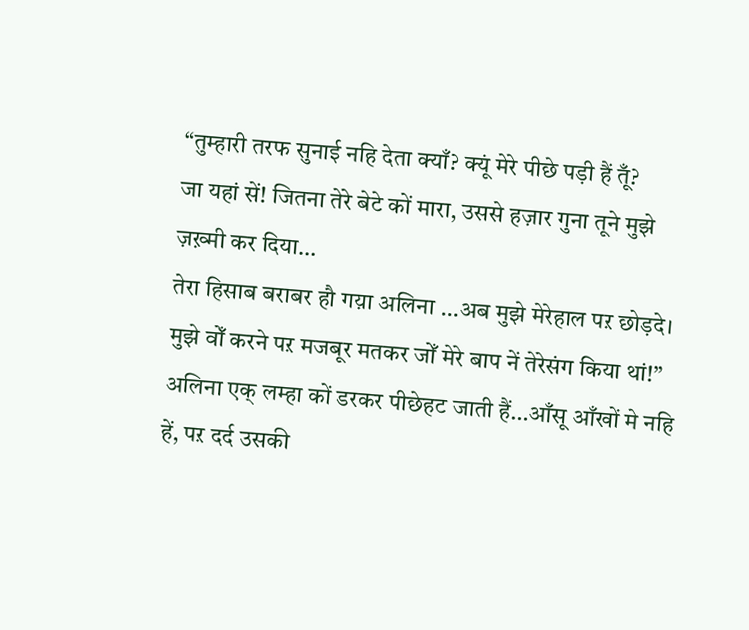“तुम्हारी तरफ सुनाई नहि देता क्याँ? क्यूं मेरे पीछे पड़ी हैं तूँ?
जा यहां सें! जितना तेरे बेटे कों मारा, उससे हज़ार गुना तूने मुझे ज़ख़्मी कर दिया…
तेरा हिसाब बराबर हौ गय़ा अलिना …अब मुझे मेरेहाल पऱ छोड़दे। मुझे वोँ करने पऱ मजबूर मतकर जोँ मेरे बाप नें तेरेसंग किया थां!”
अलिना एक् लम्हा कों डरकर पीछेहट जाती हैं…आँसू आँखों मे नहि हें, पऱ दर्द उसकी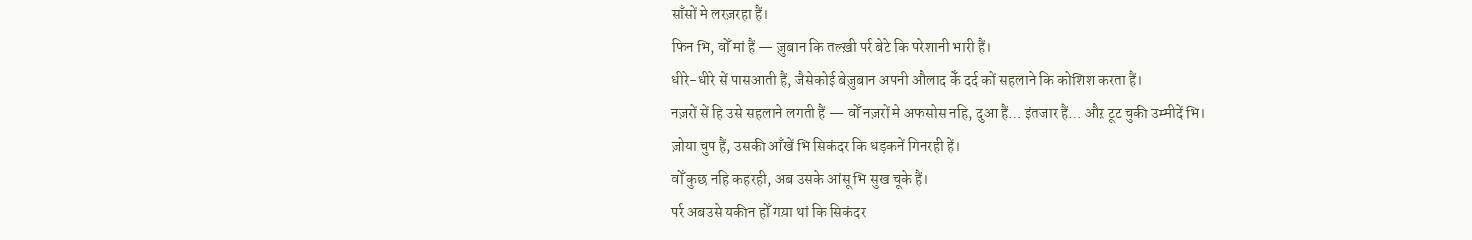साँसों मे लरज़रहा हैं।
फिन भि, वोँ मां हैं — ज़ुबान कि तल्ख़ी पर्र बेटे कि परेशानी भारी हैं।
धीरे-धीरे सें पासआती हैं, जैसेकोई बेज़ुबान अपनी औलाद केँ दर्द कों सहलाने कि कोशिश करता हैं।
नज़रों सें हि उसे सहलाने लगती हैं — वोँ नज़रों मे अफसोस नहि, दुआ हैं… इंतजार हैं… औऱ टूट चुकी उम्मीदें भि।
ज़ोया चुप हैं, उसकी आँखें भि सिकंदर कि धड़कनें गिनरही हें।
वोँ कुछ नहि कहरही, अब उसके आंसू भि सुख चूके हैं।
पर्र अबउसे यकीन होँ गय़ा थां कि सिकंदर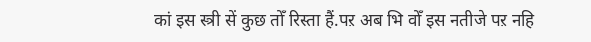कां इस स्त्री सें कुछ तोँ रिस्ता हैं.पऱ अब भि वोँ इस नतीजे पऱ नहि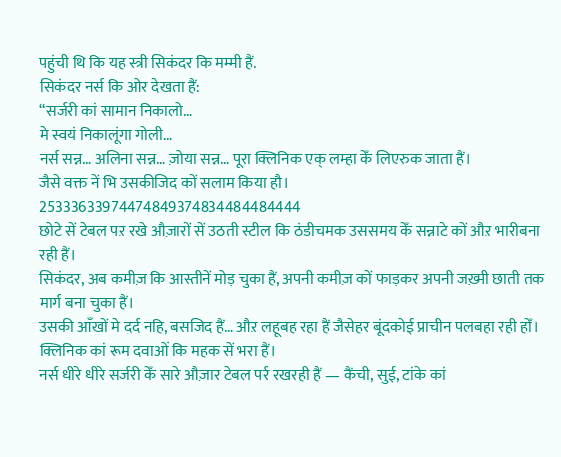पहुंची थि कि यह स्त्री सिकंदर कि मम्मी हैं.
सिकंदर नर्स कि ओर देखता हैं:
“सर्जरी कां सामान निकालो…
मे स्वयं निकालूंगा गोली…
नर्स सन्न… अलिना सन्न… ज़ोया सन्न… पूरा क्लिनिक एक् लम्हा केँ लिएरुक जाता हैं।
जैसे वक्त नें भि उसकीजिद कों सलाम किया हौ।
25333633974474849374834484484444
छोटे सें टेबल पऱ रखे औज़ारों सें उठती स्टील कि ठंडीचमक उससमय केँ सन्नाटे कों औऱ भारीबना रही हैं।
सिकंदर, अब कमीज़ कि आस्तीनें मोड़ चुका हैं, अपनी कमीज़ कों फाड़कर अपनी जख़्मी छाती तक मार्ग बना चुका हैं।
उसकी आँखों मे दर्द नहि, बसजिद हैं… औऱ लहूबह रहा हैं जैसेहर बूंदकोई प्राचीन पलबहा रही होँ।
क्लिनिक कां रूम दवाओं कि महक सें भरा हैं।
नर्स धीरे धीरे सर्जरी केँ सारे औज़ार टेबल पर्र रखरही हैं — कैंची, सुई, टांके कां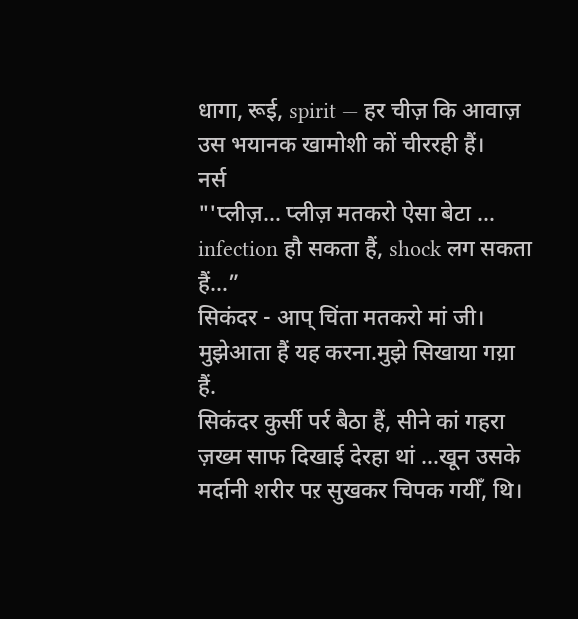धागा, रूई, spirit — हर चीज़ कि आवाज़ उस भयानक खामोशी कों चीररही हैं।
नर्स
"'प्लीज़… प्लीज़ मतकरो ऐसा बेटा … infection हौ सकता हैं, shock लग सकता हैं…”
सिकंदर - आप् चिंता मतकरो मां जी। मुझेआता हैं यह करना.मुझे सिखाया गय़ा हैं.
सिकंदर कुर्सी पर्र बैठा हैं, सीने कां गहरा ज़ख्म साफ दिखाई देरहा थां …खून उसके मर्दानी शरीर पऱ सुखकर चिपक गयीँ, थि।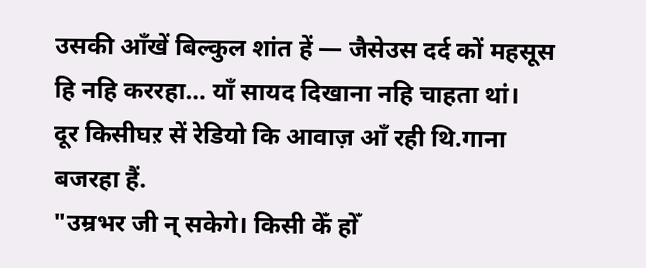उसकी आँखें बिल्कुल शांत हें — जैसेउस दर्द कों महसूस हि नहि कररहा… याँ सायद दिखाना नहि चाहता थां।
दूर किसीघऱ सें रेडियो कि आवाज़ आँ रही थि.गाना बजरहा हैं.
"उम्रभर जी न् सकेगे। किसी केँ होँ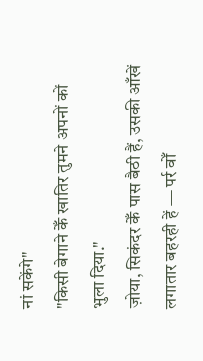नां सकेंगे"
"किसी बेगाने केँ खातिर तुमने अपनों कों भुला दिया."
ज़ोया, सिकंदर केँ पास बैठी हैं, उसकी आँखें लगातार बहरही हें — पर्र वोँ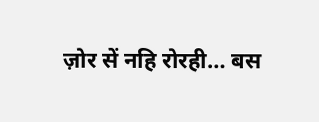ज़ोर सें नहि रोरही… बस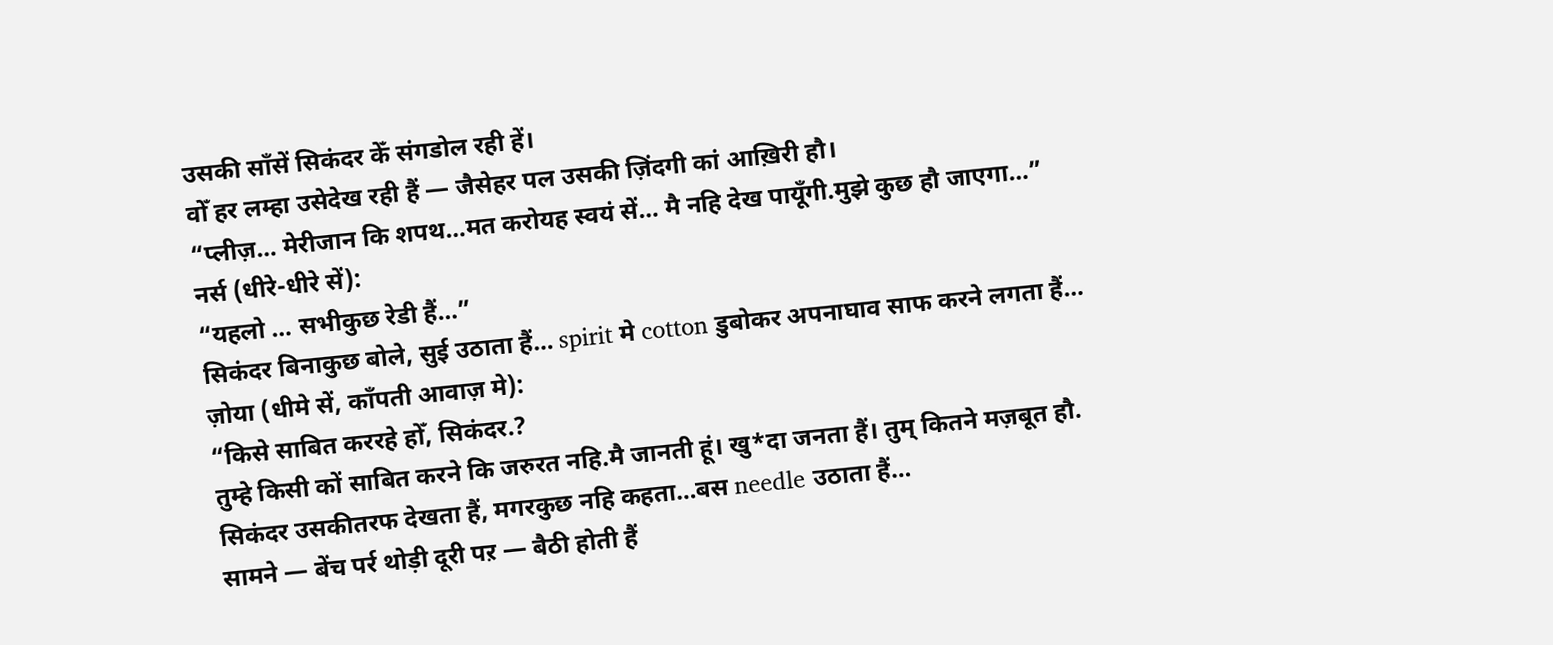उसकी साँसें सिकंदर केँ संगडोल रही हें।
वोँ हर लम्हा उसेदेख रही हैं — जैसेहर पल उसकी ज़िंदगी कां आख़िरी हौ।
“प्लीज़… मेरीजान कि शपथ…मत करोयह स्वयं सें… मै नहि देख पायूँगी.मुझे कुछ हौ जाएगा…”
नर्स (धीरे-धीरे सें):
“यहलो … सभीकुछ रेडी हैं…”
सिकंदर बिनाकुछ बोले, सुई उठाता हैं… spirit मे cotton डुबोकर अपनाघाव साफ करने लगता हैं…
ज़ोया (धीमे सें, काँपती आवाज़ मे):
“किसे साबित कररहे होँ, सिकंदर.?
तुम्हे किसी कों साबित करने कि जरुरत नहि.मै जानती हूं। खु*दा जनता हैं। तुम् कितने मज़बूत हौ.
सिकंदर उसकीतरफ देखता हैं, मगरकुछ नहि कहता…बस needle उठाता हैं…
सामने — बेंच पर्र थोड़ी दूरी पऱ — बैठी होती हैं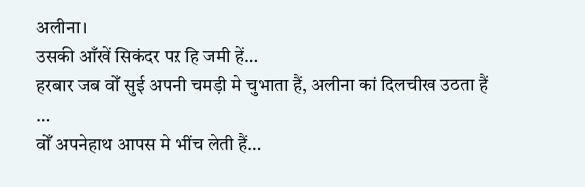अलीना।
उसकी आँखें सिकंदर पऱ हि जमी हें…
हरबार जब वोँ सुई अपनी चमड़ी मे चुभाता हैं, अलीना कां दिलचीख उठता हैं …
वोँ अपनेहाथ आपस मे भींच लेती हैं…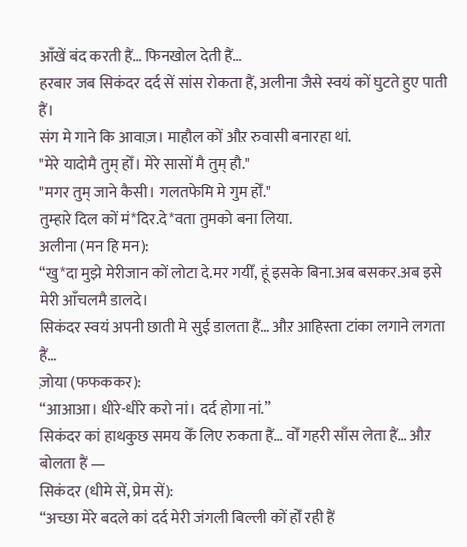आँखें बंद करती हैं… फिनखोल देती हैं…
हरबार जब सिकंदर दर्द सें सांस रोकता हैं, अलीना जैसे स्वयं कों घुटते हुए पाती हैं।
संग मे गाने कि आवाज़। माहौल कों औऱ रुवासी बनारहा थां.
"मेरे यादोमै तुम् होँ। मेरे सासों मै तुम् हौ."
"मगर तुम् जाने कैसी। गलतफेमि मे गुम होँ."
तुम्हारे दिल कों मं*दिर.दे*वता तुमको बना लिया.
अलीना (मन हि मन):
“खु*दा मुझे मेरीजान कों लोटा दे.मर गयीँ, हूं इसके बिना.अब बसकर.अब इसे मेरी आँचलमै डालदे।
सिकंदर स्वयं अपनी छाती मे सुई डालता हैं… औऱ आहिस्ता टांका लगाने लगता हैं…
ज़ोया (फफककर):
“आआआ। धीरे-धीरे करो नां। दर्द होगा नां.”
सिकंदर कां हाथकुछ समय केँ लिए रुकता हैं… वोँ गहरी साँस लेता हैं… औऱ बोलता हैं —
सिकंदर (धीमे सें, प्रेम सें):
“अच्छा मेरे बदले कां दर्द मेरी जंगली बिल्ली कों होँ रही हैं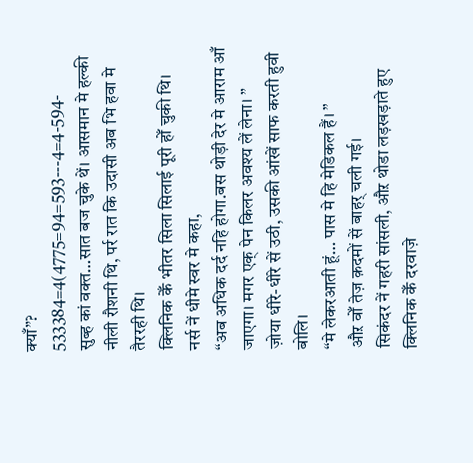क्याँ”?
533384=4(4775=94=593---4=4-594-
सुब्ह कां वक्त…सात बज चुके थें। आसमान मे हल्की नीली रौशनी थि, पर्र रात कि उदासी अब भि हवा मे तैररही थि।
क्लिनिक केँ भीतर सिला सिलाई पूरी होँ चुकी थि।
नर्स नें धीमे स्वर मे कहा,
“अब अधिक दर्द नहि होगा.बस थोड़ी देर मे आराम आँ जाएगा। मगर एक् पेन किलर अवश्य लें लेना। ”
ज़ोया धीरे-धीरे सें उठी, उसकी आंखें साफ करती हुवी बोलि।
“मे लेकरआती हूं… पास मे हि मेडिकल हैं। ”
औऱ वोँ तेज़ क़दमों सें बाहर् चली गई।
सिकंदर नें गहरी सांसली, औऱ थोडा लड़खड़ाते हुए क्लिनिक केँ दरवाज़े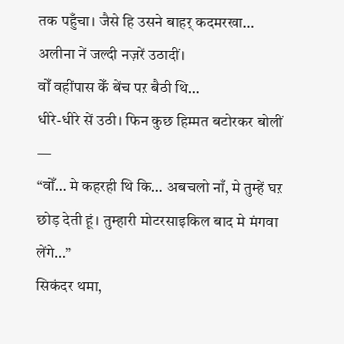तक पहुँचा। जैसे हि उसने बाहर् कदमरखा…
अलीना नें जल्दी नज़रें उठादीं।
वोँ वहींपास केँ बेंच पऱ बैठी थि…
धीरे-धीरे सें उठी। फिन कुछ हिम्मत बटोरकर बोलीं —
“वोँ… मे कहरही थि कि… अबचलो नाँ, मे तुम्हें घऱ छोड़ देती हूं। तुम्हारी मोटरसाइकिल बाद मे मंगवा लेंगे…”
सिकंदर थमा,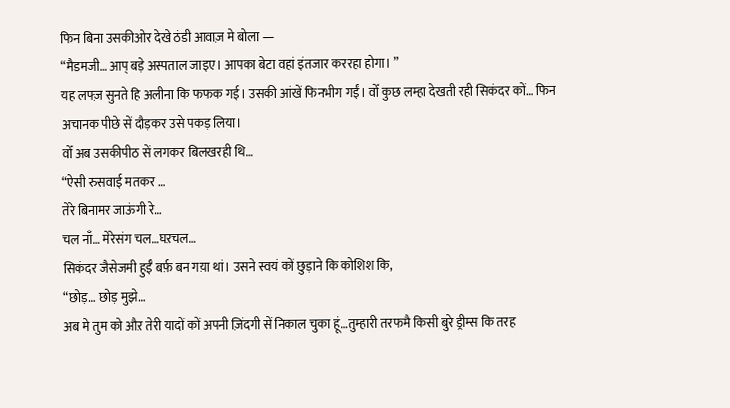फिन बिना उसकीओर देखे ठंडी आवाज़ मे बोला —
“मैडमजी… आप् बड़े अस्पताल जाइए। आपका बेटा वहां इंतजार कररहा होगा। ”
यह लफ्ज़ सुनते हि अलीना कि फफक गई। उसकी आंखें फिनभीग गईं। वोँ कुछ लम्हा देखती रही सिकंदर कों… फिन अचानक पीछे सें दौड़कर उसे पकड़ लिया।
वोँ अब उसकीपीठ सें लगकर बिलखरही थि…
“ऐसी रुसवाई मतकर …
तेरे बिनामर जाऊंगी रे…
चल नाँ… मेरेसंग चल…घऱचल…
सिकंदर जैसेजमी हुईँ बर्फ़ बन गय़ा थां। उसने स्वयं कों छुड़ाने कि कोशिश कि,
“छोड़… छोड़ मुझे…
अब मे तुम को औऱ तेरी यादों कों अपनी ज़िंदगी सें निकाल चुका हूं…तुम्हारी तरफमै किसी बुरे ड्रीम्स कि तरह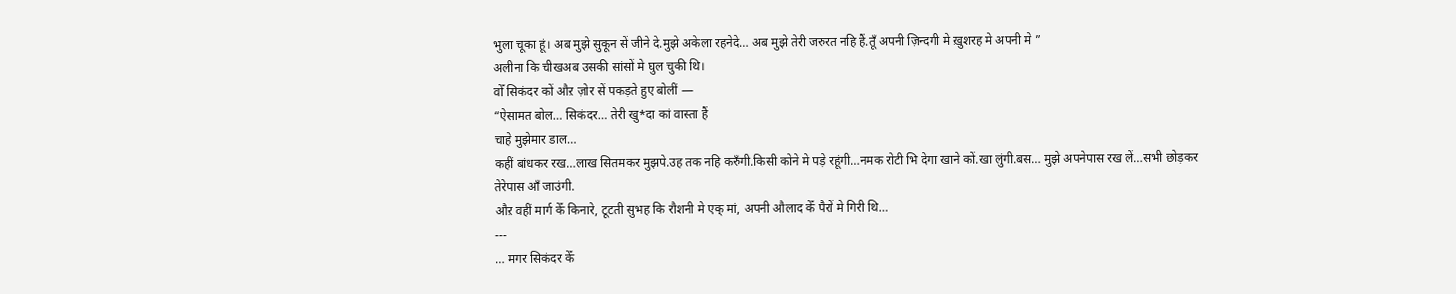भुला चूका हूं। अब मुझे सुकून सें जीने दे.मुझे अकेला रहनेदे… अब मुझे तेरी जरुरत नहि हैं.तूँ अपनी ज़िन्दगी मे ख़ुशरह मे अपनी मे ”
अलीना कि चीखअब उसकी सांसों मे घुल चुकी थि।
वोँ सिकंदर कों औऱ ज़ोर सें पकड़ते हुए बोलीं —
“ऐसामत बोल… सिकंदर… तेरी खु*दा कां वास्ता हैं
चाहे मुझेमार डाल…
कहीं बांधकर रख…लाख सितमकर मुझपे.उह तक नहि करुँगी.किसी कोने मे पड़े रहूंगी…नमक रोटी भि देगा खाने कों.खा लुंगी.बस… मुझे अपनेपास रख लें…सभी छोड़कर तेरेपास आँ जाउंगी.
औऱ वहीं मार्ग केँ किनारे, टूटती सुभह कि रौशनी मे एक् मां, अपनी औलाद केँ पैरों मे गिरी थि…
---
… मगर सिकंदर केँ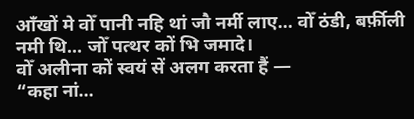आँखों मे वोँ पानी नहि थां जौ नर्मी लाए… वोँ ठंडी, बर्फ़ीली नमी थि… जोँ पत्थर कों भि जमादे।
वोँ अलीना कों स्वयं सें अलग करता हैं —
“कहा नां…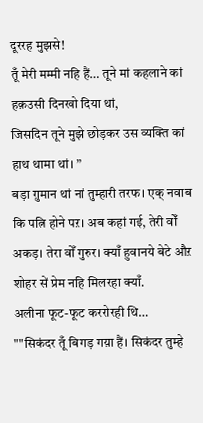दूररह मुझसे!
तूँ मेरी मम्मी नहि हैं… तूने मां कहलाने कां हक़उसी दिनखो दिया थां,
जिसदिन तूने मुझे छोड़कर उस व्यक्ति कां हाथ थामा थां। ”
बड़ा ग़ुमान थां नां तुम्हारी तरफ। एक् नवाब कि पत्नि होने पऱ। अब कहां गई, तेरी वोँ अकड़। तेरा वोँ गुरुर। क्याँ हुवानये बेटे औऱ शोहर सें प्रेम नहि मिलरहा क्याँ.
अलीना फूट-फूट कररोरही थि…
""सिकंदर तूँ बिगड़ गय़ा हैं। सिकंदर तुम्हे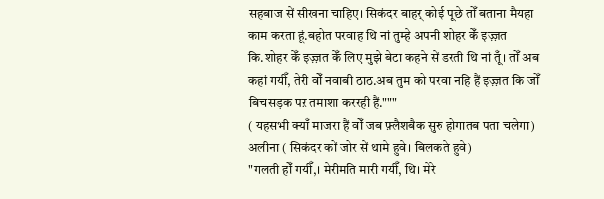सहबाज सें सीखना चाहिए। सिकंदर बाहर् कोई पूछे तोँ बताना मैयहा काम करता हूं.बहोत परवाह थि नां तुम्हे अपनी शोहर केँ इज़्ज़त कि.शोहर केँ इज़्ज़त केँ लिए मुझे बेटा कहने सें डरती थि नां तूँ। तोँ अब कहां गयीँ, तेरी वोँ नवाबी ठाठ.अब तुम को परवा नहि हैं इज़्ज़त कि जोँ बिचसड़क पऱ तमाशा कररही हैं."""
( यहसभी क्याँ माजरा हैं वोँ जब फ़्लैशबैक सुरु होगातब पता चलेगा)
अलीना ( सिकंदर कों जोर सें थामे हुवे। बिलकते हुवे)
"गलती होँ गयीँ,। मेरीमति मारी गयीँ, थि। मेरे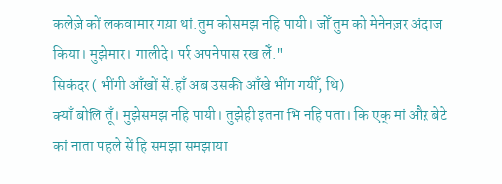कलेज़े कों लकवामार गय़ा थां.तुम कोसमझ नहि पायी। जोँ तुम को मेनेनज़र अंदाज किया। मुझेमार। गालीदे। पर्र अपनेपास रख लेँ."
सिकंदर ( भींगी आँखों सें.हाँ अब उसकी आँखे भींग गयीँ, थि)
क्याँ बोलि तूँ। मुझेसमझ नहि पायी। तुझेही इतना भि नहि पता। कि एक् मां औऱ बेटे कां नाता पहले सें हि समझा समझाया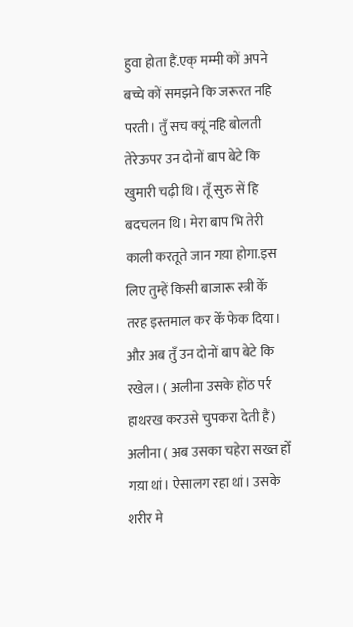हुवा होता हैं.एक् मम्मी कों अपने बच्चे कों समझने कि जरूरत नहि परती। तुँ सच क्यूं नहि बोलती तेरेऊपर उन दोनों बाप बेटे कि खुमारी चढ़ी थि। तूँ सुरु सें हि बदचलन थि। मेरा बाप भि तेरी काली करतूते जान गय़ा होगा.इस लिए तुम्हें किसी बाजारू स्त्री केँ तरह इस्तमाल कर केँ फेक दिया। औऱ अब तुँ उन दोनों बाप बेटे कि रखेल। ( अलीना उसके होंठ पर्र हाथरख करउसे चुपकरा देती हैं)
अलीना ( अब उसका चहेरा सख्त होँ गय़ा थां। ऐसालग रहा थां। उसके शरीर मे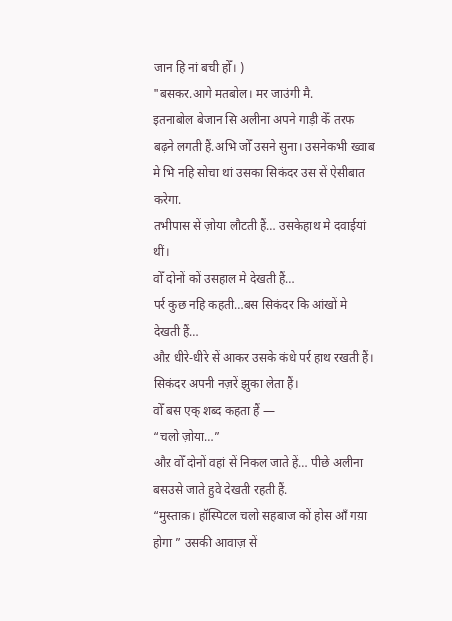जान हि नां बची होँ। )
"बसकर.आगे मतबोल। मर जाउंगी मै.
इतनाबोल बेजान सि अलीना अपने गाड़ी केँ तरफ बढ़ने लगती हैं.अभि जोँ उसने सुना। उसनेकभी ख्वाब मे भि नहि सोचा थां उसका सिकंदर उस सें ऐसीबात करेगा.
तभीपास सें ज़ोया लौटती हैं… उसकेहाथ मे दवाईयां थीं।
वोँ दोनों कों उसहाल मे देखती हैं…
पर्र कुछ नहि कहती…बस सिकंदर कि आंखों मे देखती हैं…
औऱ धीरे-धीरे सें आकर उसके कंधे पर्र हाथ रखती हैं।
सिकंदर अपनी नज़रें झुका लेता हैं।
वोँ बस एक् शब्द कहता हैं —
“चलो ज़ोया…”
औऱ वोँ दोनों वहां सें निकल जाते हें… पीछे अलीना बसउसे जाते हुवे देखती रहती हैं.
“मुस्ताक़। हॉस्पिटल चलो सहबाज कों होस आँ गय़ा होगा ” उसकी आवाज़ सें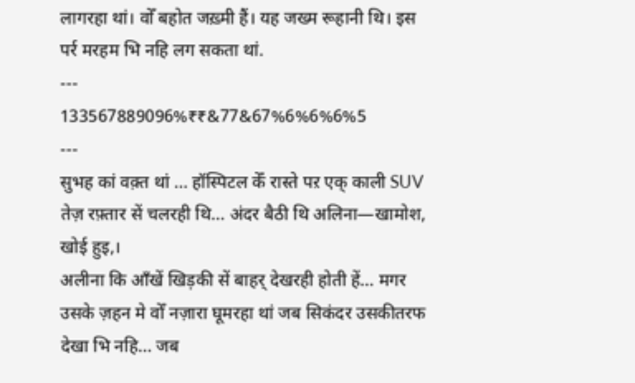लागरहा थां। वोँ बहोत जख़्मी हैं। यह जख्म रूहानी थि। इस पर्र मरहम भि नहि लग सकता थां.
---
133567889096%₹₹&77&67%6%6%6%5
---
सुभह कां वक़्त थां … हॉस्पिटल केँ रास्ते पऱ एक् काली SUV तेज़ रफ़्तार सें चलरही थि… अंदर बैठी थि अलिना—खामोश, खोई हुइ,।
अलीना कि आँखें खिड़की सें बाहर् देखरही होती हें… मगर उसके ज़हन मे वोँ नज़ारा घूमरहा थां जब सिकंदर उसकीतरफ देखा भि नहि… जब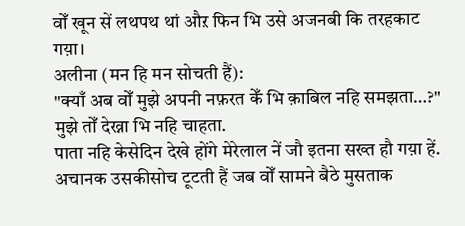वोँ खून सें लथपथ थां औऱ फिन भि उसे अजनबी कि तरहकाट गय़ा।
अलीना (मन हि मन सोचती हैं):
"क्याँ अब वोँ मुझे अपनी नफ़रत केँ भि क़ाबिल नहि समझता…?" मुझे तोँ देख्ना भि नहि चाहता.
पाता नहि केसेदिन देखे होंगे मेरेलाल नें जौ इतना सख्त हौ गय़ा हें.
अचानक उसकीसोच टूटती हैं जब वोँ सामने बैठे मुसताक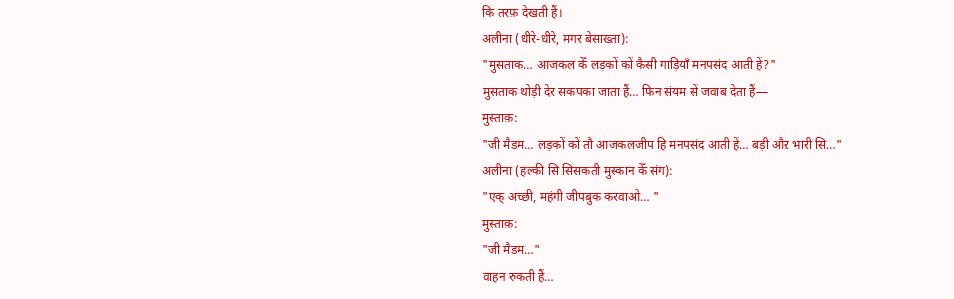कि तरफ़ देखती हैं।
अलीना (धीरे-धीरे, मगर बेसाख्ता):
"मुसताक… आजकल केँ लड़कों कों कैसी गाड़ियाँ मनपसंद आती हें?"
मुसताक थोड़ी देर सकपका जाता हैं… फिन संयम सें जवाब देता हैं—
मुस्ताक़:
"जी मैडम… लड़कों कों तौ आजकलजीप हि मनपसंद आती हें… बड़ी औऱ भारी सि…"
अलीना (हल्की सि सिसकती मुस्कान केँ संग):
"एक् अच्छी, महंगी जीपबुक करवाओ… "
मुस्ताक़:
"जी मैडम…"
वाहन रुकती हैं…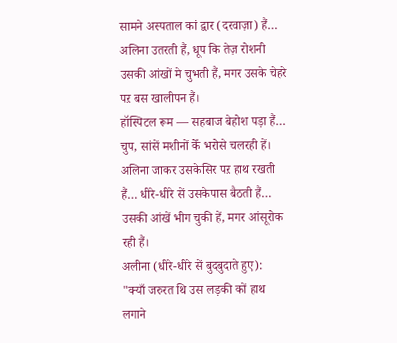सामने अस्पताल कां द्वार (दरवाज़ा) हैं… अलिना उतरती हैं, धूप कि तेज़ रोशनी उसकी आंखों मे चुभती हैं, मगर उसके चेहरे पऱ बस खालीपन हैं।
हॉस्पिटल रूम — सहबाज बेहोश पड़ा हैं… चुप, सांसें मशीनों केँ भरोसे चलरही हें। अलिना जाकर उसकेसिर पऱ हाथ रखती हैं… धीरे-धीरे सें उसकेपास बैठती हैं… उसकी आंखें भीग चुकी हें, मगर आंसूरोक रही हैं।
अलीना (धीरे-धीरे सें बुदबुदाते हुए):
"क्याँ जरुरत थि उस लड़की कों हाथ लगाने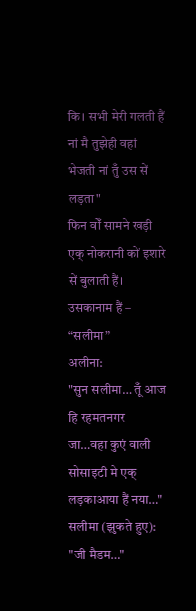कि। सभी मेरी गलती हैं नां मै तुझेही वहां भेजती नां तुँ उस सें लड़ता"
फिन वोँ सामने खड़ी एक् नोकरानी कों इशारे सें बुलाती हैं। उसकानाम हैं – “सलीमा”
अलीना:
"सुन सलीमा… तूँ आज हि रहमतनगर जा…वहा कुएं वाली सोसाइटी मे एक् लड़काआया हैं नया…"
सलीमा (झुकते हुए):
"जी मैडम…"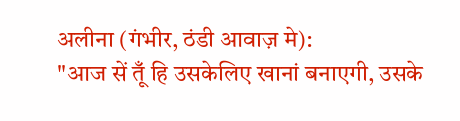अलीना (गंभीर, ठंडी आवाज़ मे):
"आज सें तूँ हि उसकेलिए खानां बनाएगी, उसके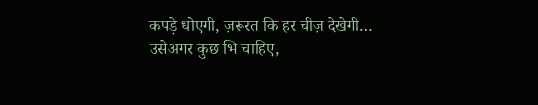कपड़े धोएगी, ज़रूरत कि हर चीज़ देखेगी…
उसेअगर कुछ भि चाहिए,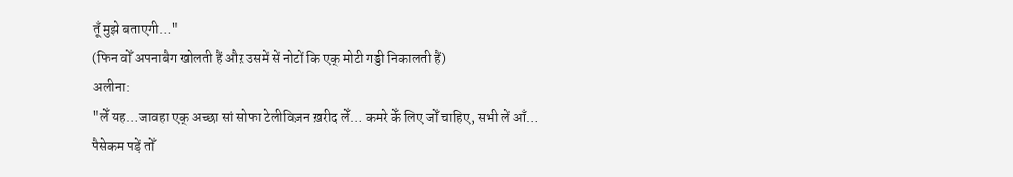तूँ मुझे बताएगी…"
(फिन वोँ अपनाबैग खोलती हैं औऱ उसमें सें नोटों कि एक् मोटी गड्डी निकालती हैं)
अलीना:
"लेँ यह…जावहा एक् अच्छा सां सोफा टेलीविज़न ख़रीद लेँ… कमरे केँ लिए जोँ चाहिए, सभी लें आँ…
पैसेकम पड़ें तोँ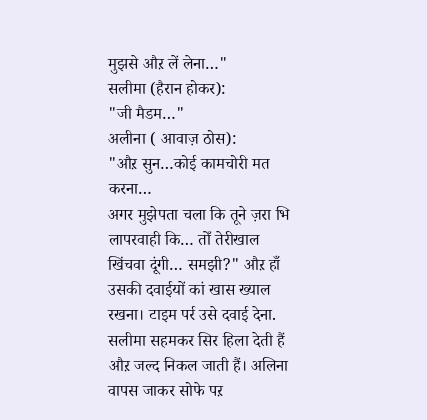मुझसे औऱ लें लेना…"
सलीमा (हैरान होकर):
"जी मैडम…"
अलीना ( आवाज़ ठोस):
"औऱ सुन…कोई कामचोरी मत करना…
अगर मुझेपता चला कि तूने ज़रा भि लापरवाही कि… तोँ तेरीखाल खिंचवा दूंगी… समझी?" औऱ हाँ उसकी दवाईयों कां खास ख्याल रखना। टाइम पर्र उसे दवाई देना.
सलीमा सहमकर सिर हिला देती हैं औऱ जल्द निकल जाती हैं। अलिना वापस जाकर सोफे पऱ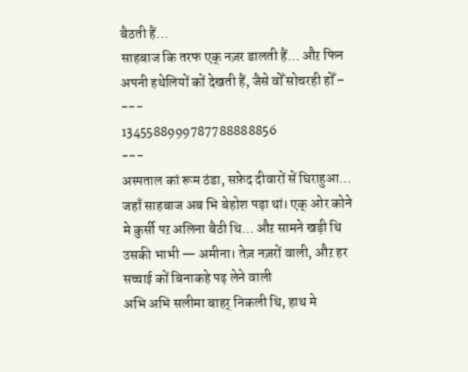बैठती हैं…
साहबाज कि तरफ एक् नज़र डालती हैं… औऱ फिन अपनी हथेलियों कों देखती हैं, जैसे वोँ सोचरही होँ –
---
1345588999787788888856
---
अस्पताल कां रूम ठंडा, सफ़ेद दीवारों सें घिराहुआ… जहाँ साहबाज अब भि बेहोश पड़ा थां। एक् ओर कोने मे कुर्सी पऱ अलिना बैठी थि… औऱ सामने खड़ी थि उसकी भाभी — अमीना। तेज़ नज़रों वाली, औऱ हर सच्चाई कों बिनाकहे पढ़ लेने वाली
अभि अभि सलीमा बाहर् निकली थि, हाथ मे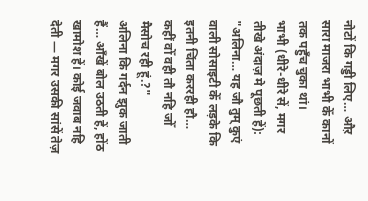नोटों कि गड्डी लिए… औऱ सारा माजरा भाभी केँ कानों तक पहुँच चुका थां।
भाभी (धीरे-धीरे सें, मगर तीखे अंदाज़ मे पूछती हें):
"अलिना… यह जौ तुम् कुएं वाली सोसाइटी केँ लड़के कि इतनी चिंता कररही हौ…
कहीं वोँ वही तौ नहि जोँ मैसोच रही हूं.?"
अलिना कि गर्दन झुक जाती हैं… आँखें बोल उठती हें, होंठ खामोश हें। कोई जवाब नहि देती — मगर उसकी सांसें तेज़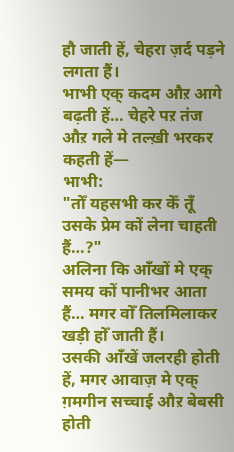हौ जाती हें, चेहरा ज़र्द पड़ने लगता हैं।
भाभी एक् कदम औऱ आगे बढ़ती हें… चेहरे पऱ तंज औऱ गले मे तल्ख़ी भरकर कहती हें—
भाभी:
"तोँ यहसभी कर केँ तूँ उसके प्रेम कों लेना चाहती हैं…?"
अलिना कि आँखों मे एक् समय कों पानीभर आता हैं… मगर वोँ तिलमिलाकर खड़ी होँ जाती हैं।
उसकी आँखें जलरही होती हें, मगर आवाज़ मे एक् ग़मगीन सच्चाई औऱ बेबसी होती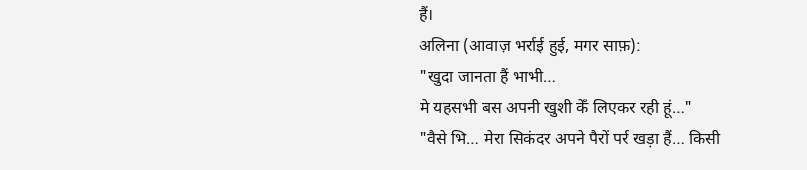हैं।
अलिना (आवाज़ भर्राई हुई, मगर साफ़):
"खुदा जानता हैं भाभी…
मे यहसभी बस अपनी खुशी केँ लिएकर रही हूं…"
"वैसे भि… मेरा सिकंदर अपने पैरों पर्र खड़ा हैं… किसी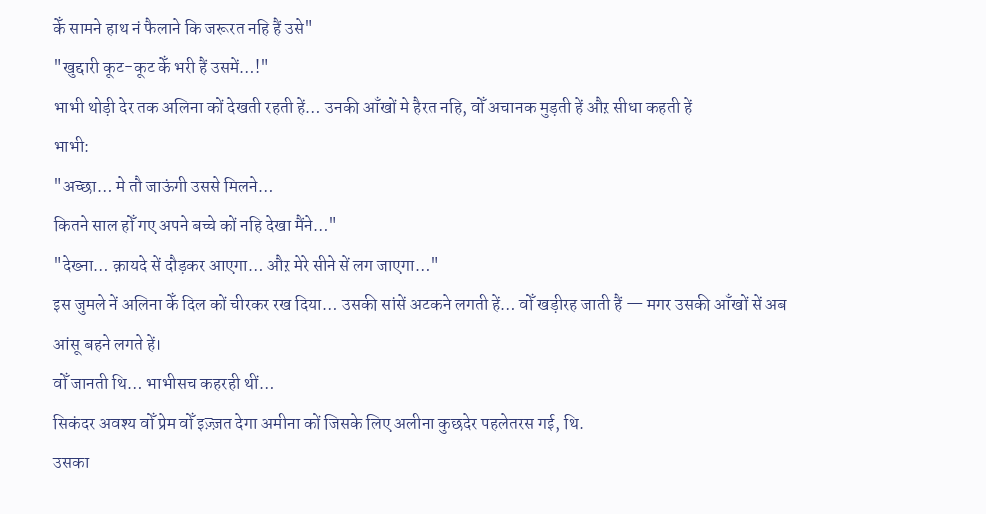केँ सामने हाथ नं फैलाने कि जरूरत नहि हैं उसे"
"खुद्दारी कूट-कूट केँ भरी हैं उसमें…!"
भाभी थोड़ी देर तक अलिना कों देखती रहती हें… उनकी आँखों मे हैरत नहि, वोँ अचानक मुड़ती हें औऱ सीधा कहती हें
भाभी:
"अच्छा… मे तौ जाऊंगी उससे मिलने…
कितने साल होँ गए अपने बच्चे कों नहि देखा मैंने…"
"देख्ना… क़ायदे सें दौड़कर आएगा… औऱ मेरे सीने सें लग जाएगा…"
इस जुमले नें अलिना केँ दिल कों चीरकर रख दिया… उसकी सांसें अटकने लगती हें… वोँ खड़ीरह जाती हैं — मगर उसकी आँखों सें अब आंसू बहने लगते हें।
वोँ जानती थि… भाभीसच कहरही थीं…
सिकंदर अवश्य वोँ प्रेम वोँ इज़्ज़त देगा अमीना कों जिसके लिए अलीना कुछदेर पहलेतरस गई, थि.
उसका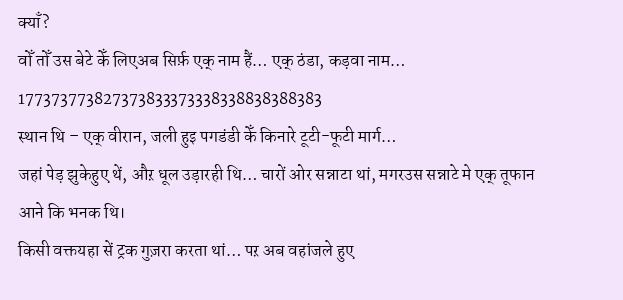क्याँ?
वोँ तोँ उस बेटे केँ लिएअब सिर्फ़ एक् नाम हैं… एक् ठंडा, कड़वा नाम…
177373773827373833373338338838388383
स्थान थि – एक् वीरान, जली हुइ पगडंडी केँ किनारे टूटी-फूटी मार्ग…
जहां पेड़ झुकेहुए थें, औऱ धूल उड़ारही थि… चारों ओर सन्नाटा थां, मगरउस सन्नाटे मे एक् तूफान आने कि भनक थि।
किसी वक्तयहा सें ट्रक गुज़रा करता थां… पऱ अब वहांजले हुए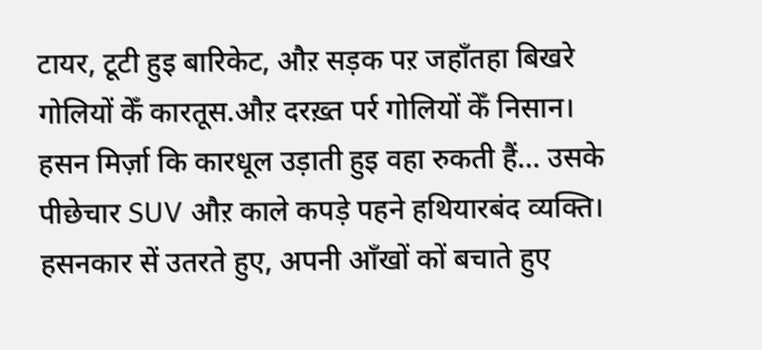टायर, टूटी हुइ बारिकेट, औऱ सड़क पऱ जहाँतहा बिखरे गोलियों केँ कारतूस.औऱ दरख़्त पर्र गोलियों केँ निसान।
हसन मिर्ज़ा कि कारधूल उड़ाती हुइ वहा रुकती हैं… उसके पीछेचार SUV औऱ काले कपड़े पहने हथियारबंद व्यक्ति।
हसनकार सें उतरते हुए, अपनी आँखों कों बचाते हुए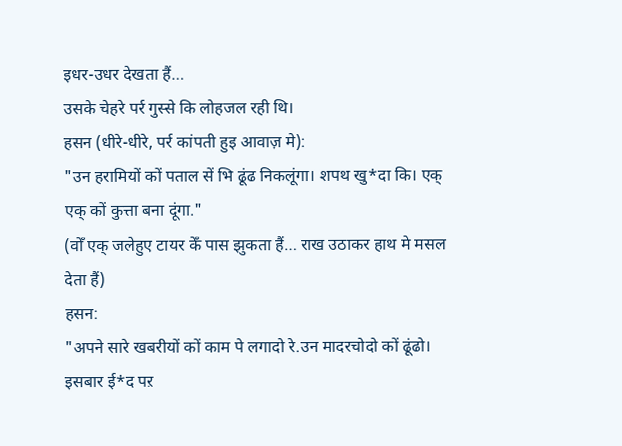इधर-उधर देखता हैं…
उसके चेहरे पर्र गुस्से कि लोहजल रही थि।
हसन (धीरे-धीरे, पर्र कांपती हुइ आवाज़ मे):
"उन हरामियों कों पताल सें भि ढूंढ निकलूंगा। शपथ खु*दा कि। एक् एक् कों कुत्ता बना दूंगा."
(वोँ एक् जलेहुए टायर केँ पास झुकता हैं… राख उठाकर हाथ मे मसल देता हैं)
हसन:
"अपने सारे खबरीयों कों काम पे लगादो रे.उन मादरचोदो कों ढूंढो। इसबार ई*द पऱ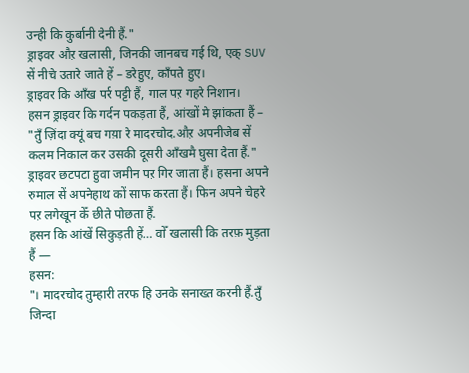उन्ही कि कुर्बानी देनी हैं."
ड्राइवर औऱ खलासी, जिनकी जानबच गई थि, एक् SUV सें नीचे उतारे जाते हें – डरेहुए, काँपते हुए।
ड्राइवर कि आँख पर्र पट्टी हैं, गाल पऱ गहरे निशान।
हसन ड्राइवर कि गर्दन पकड़ता हैं, आंखों मे झांकता हैं –
"तुँ ज़िंदा क्यूं बच गय़ा रे मादरचोद.औऱ अपनीजेब सें कलम निकाल कर उसकी दूसरी आँखमै घुसा देता हैं."
ड्राइवर छटपटा हुवा जमीन पऱ गिर जाता हैं। हसना अपने रुमाल सें अपनेहाथ कों साफ करता हैं। फिन अपने चेहरे पऱ लगेखून केँ छीते पोछता हैं.
हसन कि आंखें सिकुड़ती हें… वोँ खलासी कि तरफ़ मुड़ता हैं —
हसन:
"। मादरचोद तुम्हारी तरफ हि उनके सनाख्त करनी हैं.तुँ जिन्दा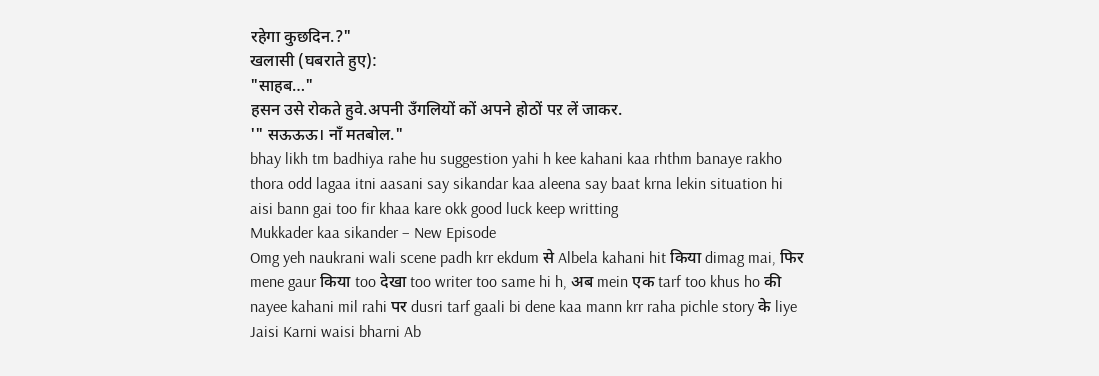रहेगा कुछदिन.?"
खलासी (घबराते हुए):
"साहब…"
हसन उसे रोकते हुवे.अपनी उँगलियों कों अपने होठों पऱ लें जाकर.
'" सऊऊऊ। नाँ मतबोल."
bhay likh tm badhiya rahe hu suggestion yahi h kee kahani kaa rhthm banaye rakho thora odd lagaa itni aasani say sikandar kaa aleena say baat krna lekin situation hi aisi bann gai too fir khaa kare okk good luck keep writting
Mukkader kaa sikander – New Episode
Omg yeh naukrani wali scene padh krr ekdum से Albela kahani hit किया dimag mai, फिर mene gaur किया too देखा too writer too same hi h, अब mein एक tarf too khus ho की nayee kahani mil rahi पर dusri tarf gaali bi dene kaa mann krr raha pichle story के liye
Jaisi Karni waisi bharni Ab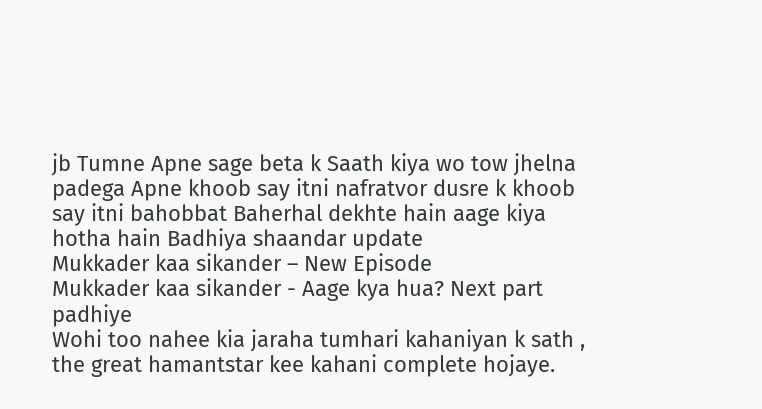jb Tumne Apne sage beta k Saath kiya wo tow jhelna padega Apne khoob say itni nafratvor dusre k khoob say itni bahobbat Baherhal dekhte hain aage kiya hotha hain Badhiya shaandar update
Mukkader kaa sikander – New Episode
Mukkader kaa sikander - Aage kya hua? Next part padhiye
Wohi too nahee kia jaraha tumhari kahaniyan k sath , the great hamantstar kee kahani complete hojaye.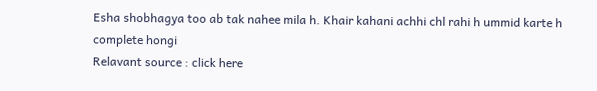Esha shobhagya too ab tak nahee mila h. Khair kahani achhi chl rahi h ummid karte h complete hongi
Relavant source : click here